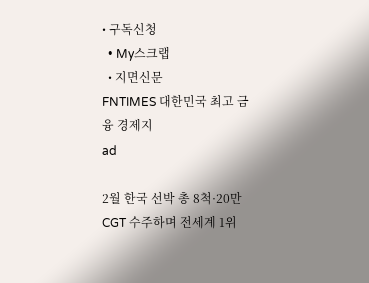• 구독신청
  • My스크랩
  • 지면신문
FNTIMES 대한민국 최고 금융 경제지
ad

2월 한국 선박 총 8척·20만CGT 수주하며 전세계 1위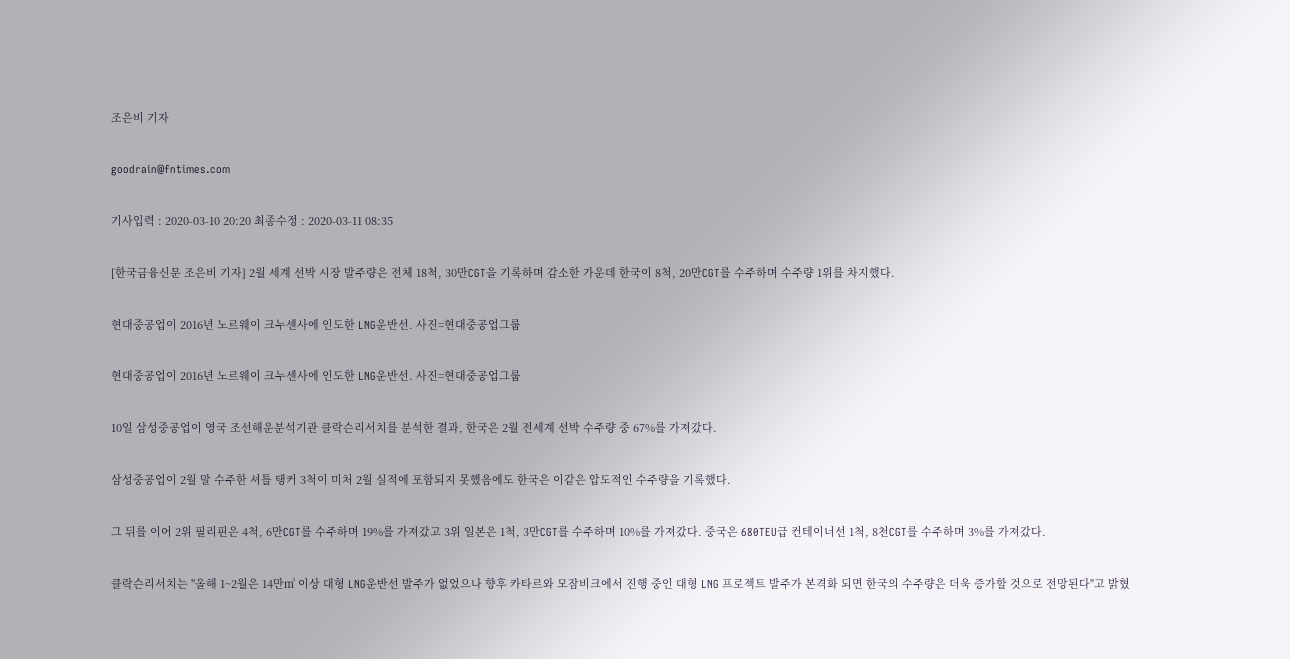조은비 기자

goodrain@fntimes.com

기사입력 : 2020-03-10 20:20 최종수정 : 2020-03-11 08:35

[한국금융신문 조은비 기자] 2월 세계 선박 시장 발주량은 전체 18척, 30만CGT을 기록하며 감소한 가운데 한국이 8척, 20만CGT를 수주하며 수주량 1위를 차지했다.

현대중공업이 2016년 노르웨이 크누센사에 인도한 LNG운반선. 사진=현대중공업그룹

현대중공업이 2016년 노르웨이 크누센사에 인도한 LNG운반선. 사진=현대중공업그룹

10일 삼성중공업이 영국 조선해운분석기관 클락슨리서치를 분석한 결과, 한국은 2월 전세계 선박 수주량 중 67%를 가져갔다.

삼성중공업이 2월 말 수주한 셔틀 탱커 3척이 미처 2월 실적에 포함되지 못했음에도 한국은 이같은 압도적인 수주량을 기록했다.

그 뒤를 이어 2위 필리핀은 4척, 6만CGT를 수주하며 19%를 가져갔고 3위 일본은 1척, 3만CGT를 수주하며 10%를 가져갔다. 중국은 680TEU급 컨테이너선 1척, 8천CGT를 수주하며 3%를 가져갔다.

클락슨리서치는 "올해 1~2월은 14만㎥ 이상 대형 LNG운반선 발주가 없었으나 향후 카타르와 모잠비크에서 진행 중인 대형 LNG 프로젝트 발주가 본격화 되면 한국의 수주량은 더욱 증가할 것으로 전망된다"고 밝혔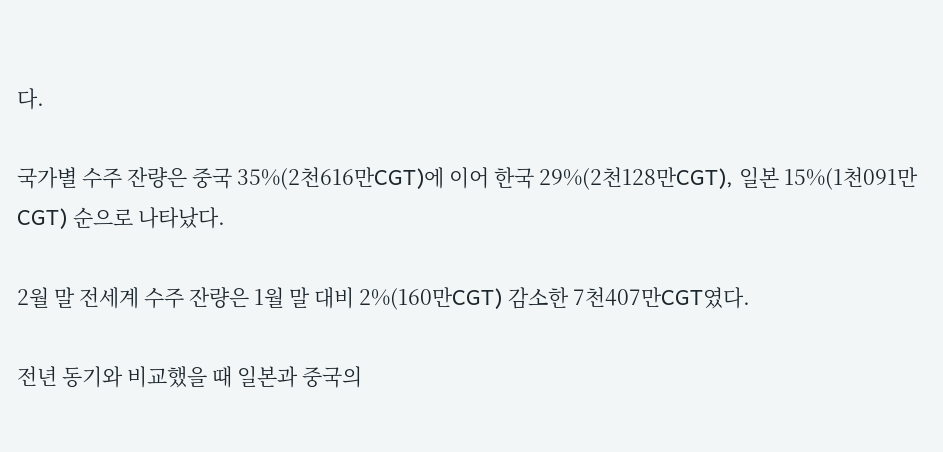다.

국가별 수주 잔량은 중국 35%(2천616만CGT)에 이어 한국 29%(2천128만CGT), 일본 15%(1천091만CGT) 순으로 나타났다.

2월 말 전세계 수주 잔량은 1월 말 대비 2%(160만CGT) 감소한 7천407만CGT였다.

전년 동기와 비교했을 때 일본과 중국의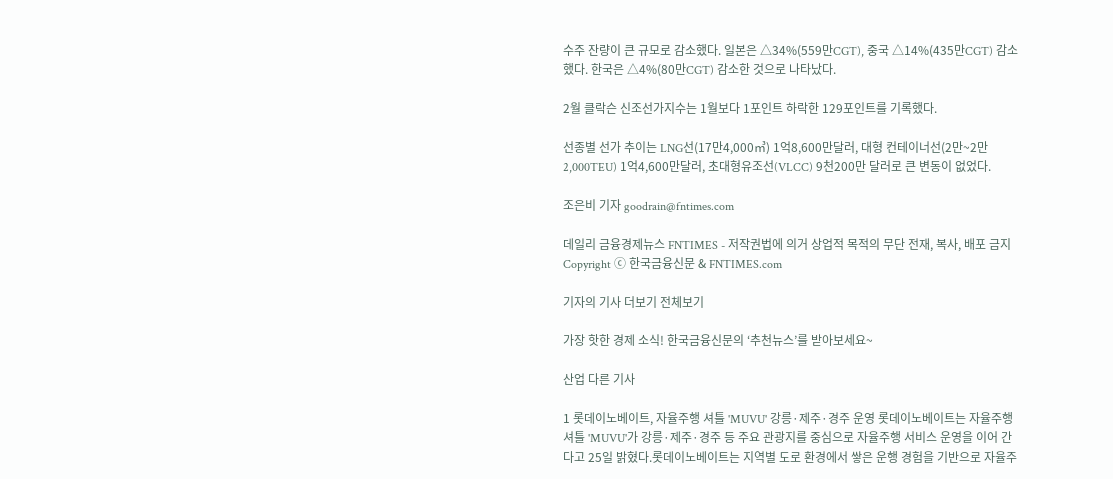수주 잔량이 큰 규모로 감소했다. 일본은 △34%(559만CGT), 중국 △14%(435만CGT) 감소했다. 한국은 △4%(80만CGT) 감소한 것으로 나타났다.

2월 클락슨 신조선가지수는 1월보다 1포인트 하락한 129포인트를 기록했다.

선종별 선가 추이는 LNG선(17만4,000㎥) 1억8,600만달러, 대형 컨테이너선(2만~2만2,000TEU) 1억4,600만달러, 초대형유조선(VLCC) 9천200만 달러로 큰 변동이 없었다.

조은비 기자 goodrain@fntimes.com

데일리 금융경제뉴스 FNTIMES - 저작권법에 의거 상업적 목적의 무단 전재, 복사, 배포 금지
Copyright ⓒ 한국금융신문 & FNTIMES.com

기자의 기사 더보기 전체보기

가장 핫한 경제 소식! 한국금융신문의 ‘추천뉴스’를 받아보세요~

산업 다른 기사

1 롯데이노베이트, 자율주행 셔틀 'MUVU' 강릉·제주·경주 운영 롯데이노베이트는 자율주행 셔틀 'MUVU'가 강릉·제주·경주 등 주요 관광지를 중심으로 자율주행 서비스 운영을 이어 간다고 25일 밝혔다.롯데이노베이트는 지역별 도로 환경에서 쌓은 운행 경험을 기반으로 자율주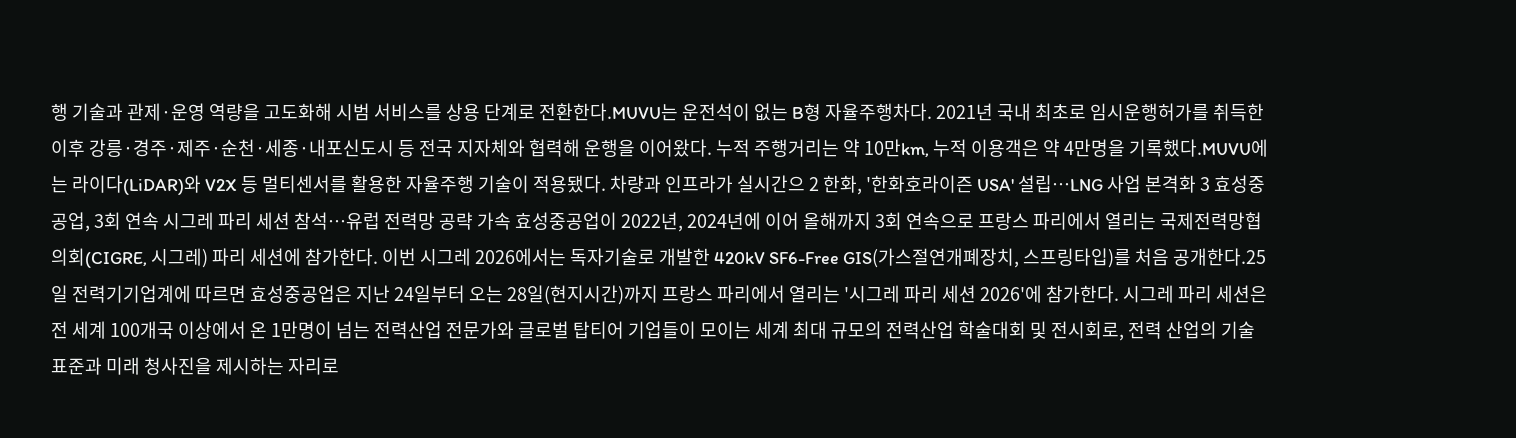행 기술과 관제·운영 역량을 고도화해 시범 서비스를 상용 단계로 전환한다.MUVU는 운전석이 없는 B형 자율주행차다. 2021년 국내 최초로 임시운행허가를 취득한 이후 강릉·경주·제주·순천·세종·내포신도시 등 전국 지자체와 협력해 운행을 이어왔다. 누적 주행거리는 약 10만km, 누적 이용객은 약 4만명을 기록했다.MUVU에는 라이다(LiDAR)와 V2X 등 멀티센서를 활용한 자율주행 기술이 적용됐다. 차량과 인프라가 실시간으 2 한화, '한화호라이즌 USA' 설립…LNG 사업 본격화 3 효성중공업, 3회 연속 시그레 파리 세션 참석…유럽 전력망 공략 가속 효성중공업이 2022년, 2024년에 이어 올해까지 3회 연속으로 프랑스 파리에서 열리는 국제전력망협의회(CIGRE, 시그레) 파리 세션에 참가한다. 이번 시그레 2026에서는 독자기술로 개발한 420kV SF6-Free GIS(가스절연개폐장치, 스프링타입)를 처음 공개한다.25일 전력기기업계에 따르면 효성중공업은 지난 24일부터 오는 28일(현지시간)까지 프랑스 파리에서 열리는 '시그레 파리 세션 2026'에 참가한다. 시그레 파리 세션은 전 세계 100개국 이상에서 온 1만명이 넘는 전력산업 전문가와 글로벌 탑티어 기업들이 모이는 세계 최대 규모의 전력산업 학술대회 및 전시회로, 전력 산업의 기술 표준과 미래 청사진을 제시하는 자리로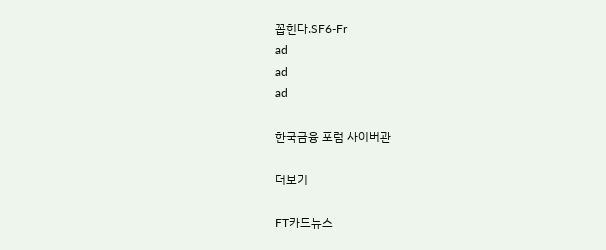꼽힌다.SF6-Fr
ad
ad
ad

한국금융 포럼 사이버관

더보기

FT카드뉴스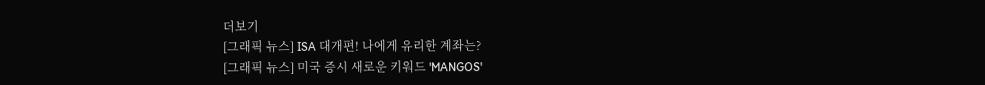더보기
[그래픽 뉴스] ISA 대개편! 나에게 유리한 계좌는?
[그래픽 뉴스] 미국 증시 새로운 키워드 'MANGOS'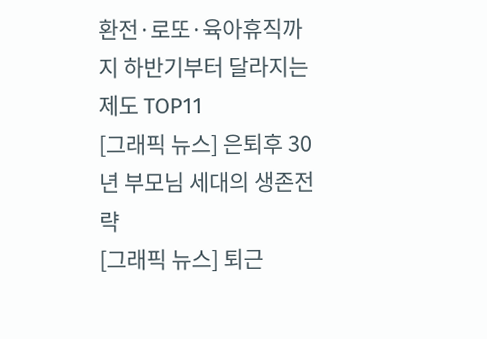환전·로또·육아휴직까지 하반기부터 달라지는 제도 TOP11
[그래픽 뉴스] 은퇴후 30년 부모님 세대의 생존전략
[그래픽 뉴스] 퇴근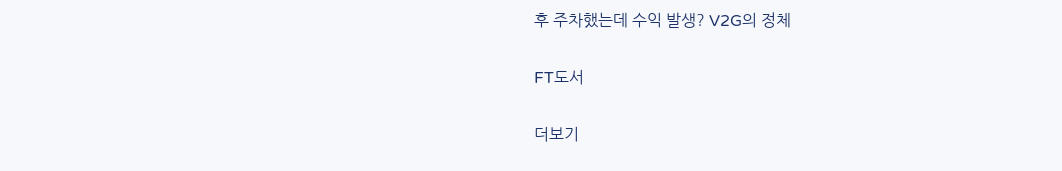후 주차했는데 수익 발생? V2G의 정체

FT도서

더보기